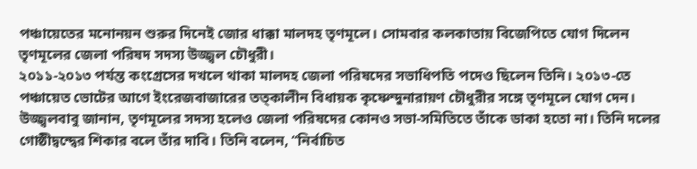পঞ্চায়েতের মনোনয়ন শুরুর দিনেই জোর ধাক্কা মালদহ তৃণমূলে। সোমবার কলকাতায় বিজেপিতে যোগ দিলেন তৃণমূলের জেলা পরিষদ সদস্য উজ্জ্বল চৌধুরী।
২০১১-২০১৩ পর্যন্ত কংগ্রেসের দখলে থাকা মালদহ জেলা পরিষদের সভাধিপতি পদেও ছিলেন তিনি। ২০১৩-তে পঞ্চায়েত ভোটের আগে ইংরেজবাজারের তত্কালীন বিধায়ক কৃষ্ণেন্দুনারায়ণ চৌধুরীর সঙ্গে তৃণমূলে যোগ দেন। উজ্জ্বলবাবু জানান, তৃণমূলের সদস্য হলেও জেলা পরিষদের কোনও সভা-সমিতিতে তাঁকে ডাকা হতো না। তিনি দলের গোষ্ঠীদ্বন্দ্বের শিকার বলে তাঁর দাবি। তিনি বলেন, ‘‘নির্বাচিত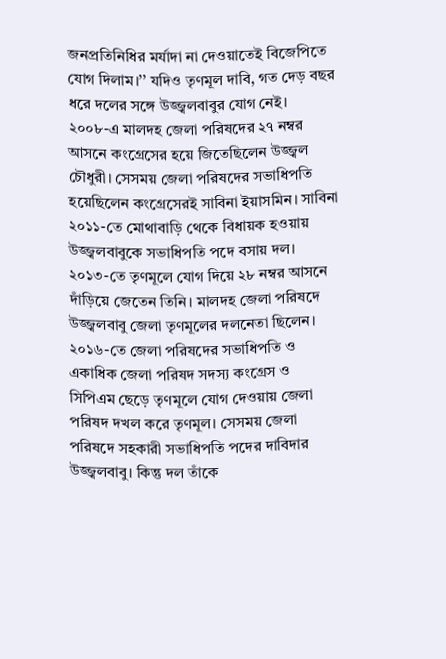জনপ্রতিনিধির মর্যাদা না দেওয়াতেই বিজেপিতে যোগ দিলাম।’’ যদিও তৃণমূল দাবি, গত দেড় বছর ধরে দলের সঙ্গে উজ্জ্বলবাবুর যোগ নেই।
২০০৮-এ মালদহ জেলা পরিষদের ২৭ নম্বর আসনে কংগ্রেসের হয়ে জিতেছিলেন উজ্জ্বল চৌধুরী। সেসময় জেলা পরিষদের সভাধিপতি হয়েছিলেন কংগ্রেসেরই সাবিনা ইয়াসমিন। সাবিনা ২০১১-তে মোথাবাড়ি থেকে বিধায়ক হওয়ায় উজ্জ্বলবাবুকে সভাধিপতি পদে বসায় দল। ২০১৩-তে তৃণমূলে যোগ দিয়ে ২৮ নম্বর আসনে দাঁড়িয়ে জেতেন তিনি। মালদহ জেলা পরিষদে উজ্জ্বলবাবু জেলা তৃণমূলের দলনেতা ছিলেন। ২০১৬-তে জেলা পরিষদের সভাধিপতি ও একাধিক জেলা পরিষদ সদস্য কংগ্রেস ও সিপিএম ছেড়ে তৃণমূলে যোগ দেওয়ায় জেলা পরিষদ দখল করে তৃণমূল। সেসময় জেলা পরিষদে সহকারী সভাধিপতি পদের দাবিদার উজ্জ্বলবাবু। কিন্তু দল তাঁকে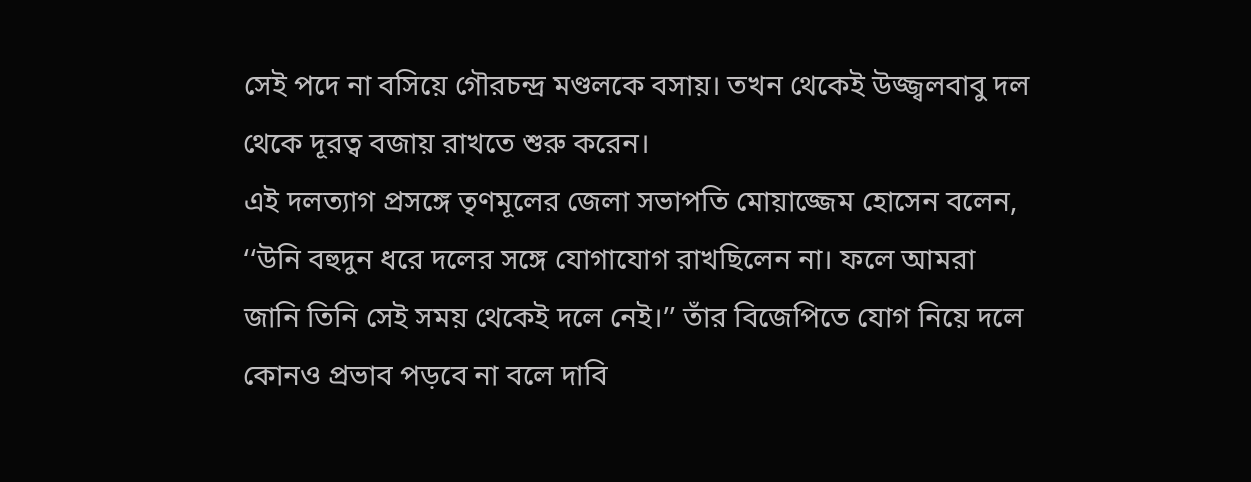সেই পদে না বসিয়ে গৌরচন্দ্র মণ্ডলকে বসায়। তখন থেকেই উজ্জ্বলবাবু দল থেকে দূরত্ব বজায় রাখতে শুরু করেন।
এই দলত্যাগ প্রসঙ্গে তৃণমূলের জেলা সভাপতি মোয়াজ্জেম হোসেন বলেন, ‘‘উনি বহুদুন ধরে দলের সঙ্গে যোগাযোগ রাখছিলেন না। ফলে আমরা জানি তিনি সেই সময় থেকেই দলে নেই।’’ তাঁর বিজেপিতে যোগ নিয়ে দলে কোনও প্রভাব পড়বে না বলে দাবি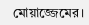মোয়াজ্জেমের।